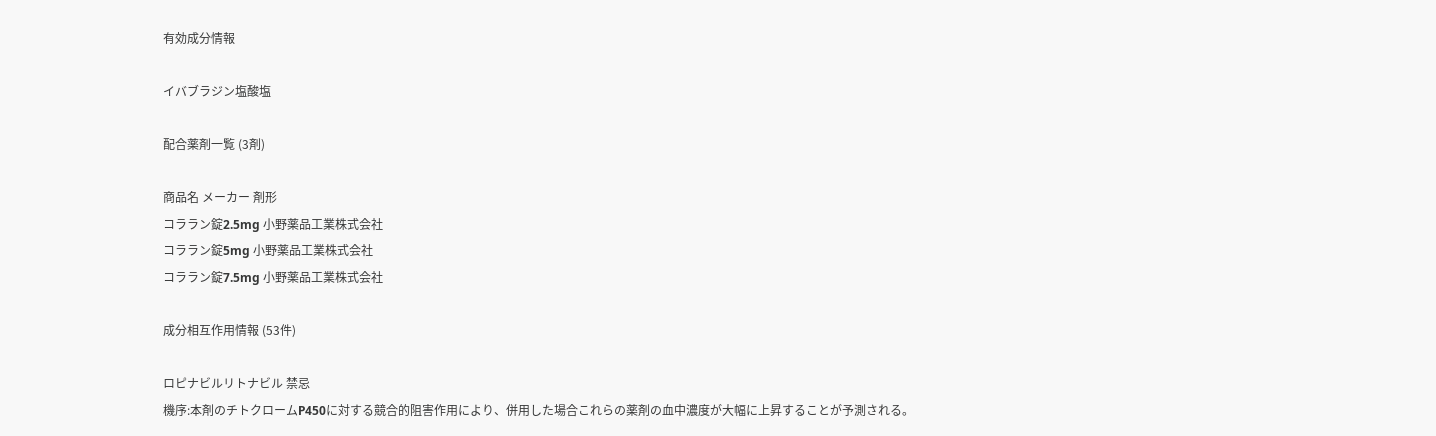有効成分情報

イバブラジン塩酸塩

配合薬剤一覧 (3剤)

商品名 メーカー 剤形
コララン錠2.5mg 小野薬品工業株式会社
コララン錠5mg 小野薬品工業株式会社
コララン錠7.5mg 小野薬品工業株式会社

成分相互作用情報 (53件)

ロピナビルリトナビル 禁忌
機序:本剤のチトクロームP450に対する競合的阻害作用により、併用した場合これらの薬剤の血中濃度が大幅に上昇することが予測される。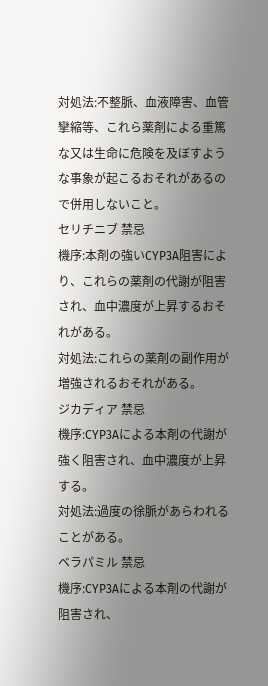対処法:不整脈、血液障害、血管攣縮等、これら薬剤による重篤な又は生命に危険を及ぼすような事象が起こるおそれがあるので併用しないこと。
セリチニブ 禁忌
機序:本剤の強いCYP3A阻害により、これらの薬剤の代謝が阻害され、血中濃度が上昇するおそれがある。
対処法:これらの薬剤の副作用が増強されるおそれがある。
ジカディア 禁忌
機序:CYP3Aによる本剤の代謝が強く阻害され、血中濃度が上昇する。
対処法:過度の徐脈があらわれることがある。
ベラパミル 禁忌
機序:CYP3Aによる本剤の代謝が阻害され、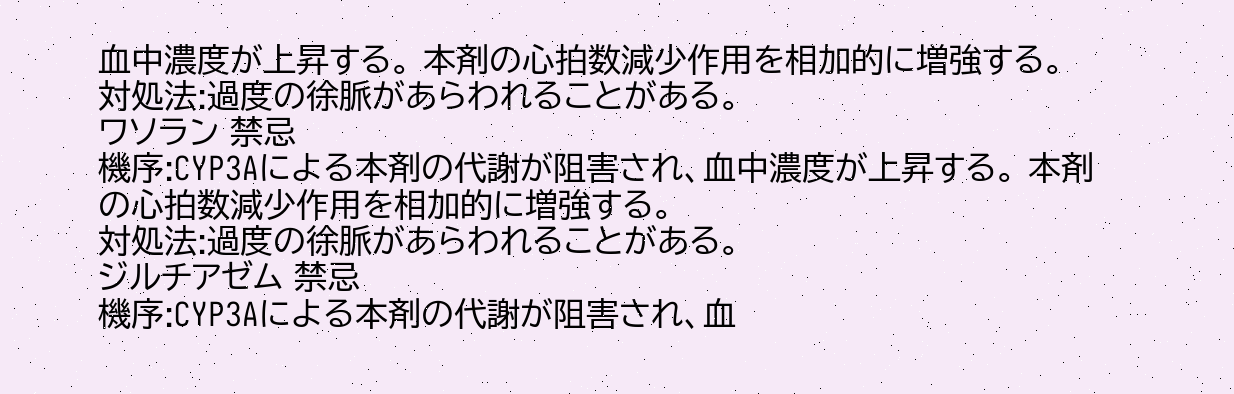血中濃度が上昇する。 本剤の心拍数減少作用を相加的に増強する。
対処法:過度の徐脈があらわれることがある。
ワソラン 禁忌
機序:CYP3Aによる本剤の代謝が阻害され、血中濃度が上昇する。 本剤の心拍数減少作用を相加的に増強する。
対処法:過度の徐脈があらわれることがある。
ジルチアゼム 禁忌
機序:CYP3Aによる本剤の代謝が阻害され、血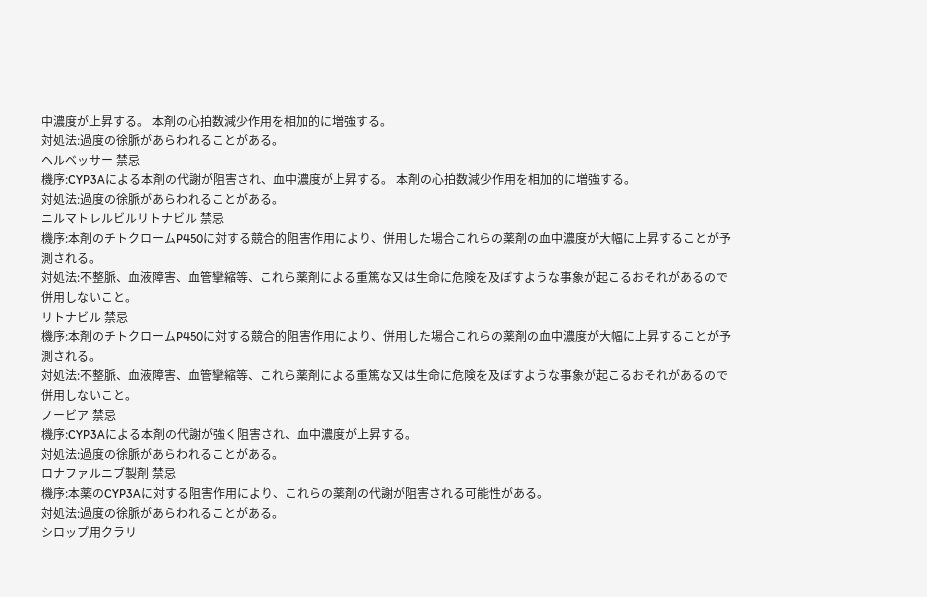中濃度が上昇する。 本剤の心拍数減少作用を相加的に増強する。
対処法:過度の徐脈があらわれることがある。
ヘルベッサー 禁忌
機序:CYP3Aによる本剤の代謝が阻害され、血中濃度が上昇する。 本剤の心拍数減少作用を相加的に増強する。
対処法:過度の徐脈があらわれることがある。
ニルマトレルビルリトナビル 禁忌
機序:本剤のチトクロームP450に対する競合的阻害作用により、併用した場合これらの薬剤の血中濃度が大幅に上昇することが予測される。
対処法:不整脈、血液障害、血管攣縮等、これら薬剤による重篤な又は生命に危険を及ぼすような事象が起こるおそれがあるので併用しないこと。
リトナビル 禁忌
機序:本剤のチトクロームP450に対する競合的阻害作用により、併用した場合これらの薬剤の血中濃度が大幅に上昇することが予測される。
対処法:不整脈、血液障害、血管攣縮等、これら薬剤による重篤な又は生命に危険を及ぼすような事象が起こるおそれがあるので併用しないこと。
ノービア 禁忌
機序:CYP3Aによる本剤の代謝が強く阻害され、血中濃度が上昇する。
対処法:過度の徐脈があらわれることがある。
ロナファルニブ製剤 禁忌
機序:本薬のCYP3Aに対する阻害作用により、これらの薬剤の代謝が阻害される可能性がある。
対処法:過度の徐脈があらわれることがある。
シロップ用クラリ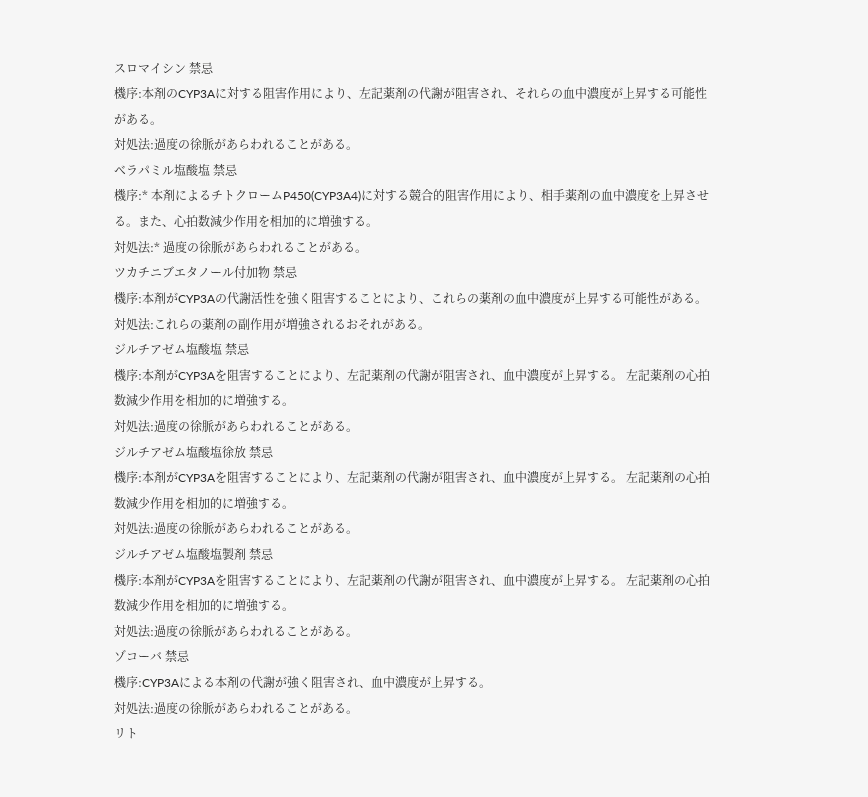スロマイシン 禁忌
機序:本剤のCYP3Aに対する阻害作用により、左記薬剤の代謝が阻害され、それらの血中濃度が上昇する可能性がある。
対処法:過度の徐脈があらわれることがある。
ベラパミル塩酸塩 禁忌
機序:* 本剤によるチトクロームP450(CYP3A4)に対する競合的阻害作用により、相手薬剤の血中濃度を上昇させる。また、心拍数減少作用を相加的に増強する。
対処法:* 過度の徐脈があらわれることがある。
ツカチニブエタノール付加物 禁忌
機序:本剤がCYP3Aの代謝活性を強く阻害することにより、これらの薬剤の血中濃度が上昇する可能性がある。
対処法:これらの薬剤の副作用が増強されるおそれがある。
ジルチアゼム塩酸塩 禁忌
機序:本剤がCYP3Aを阻害することにより、左記薬剤の代謝が阻害され、血中濃度が上昇する。 左記薬剤の心拍数減少作用を相加的に増強する。
対処法:過度の徐脈があらわれることがある。
ジルチアゼム塩酸塩徐放 禁忌
機序:本剤がCYP3Aを阻害することにより、左記薬剤の代謝が阻害され、血中濃度が上昇する。 左記薬剤の心拍数減少作用を相加的に増強する。
対処法:過度の徐脈があらわれることがある。
ジルチアゼム塩酸塩製剤 禁忌
機序:本剤がCYP3Aを阻害することにより、左記薬剤の代謝が阻害され、血中濃度が上昇する。 左記薬剤の心拍数減少作用を相加的に増強する。
対処法:過度の徐脈があらわれることがある。
ゾコーバ 禁忌
機序:CYP3Aによる本剤の代謝が強く阻害され、血中濃度が上昇する。
対処法:過度の徐脈があらわれることがある。
リト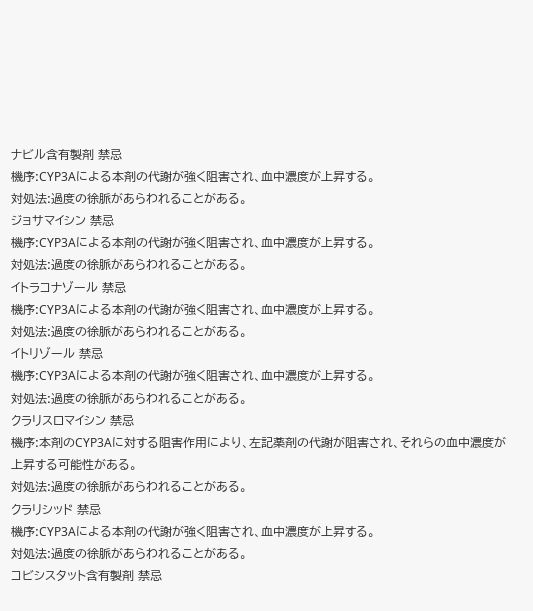ナビル含有製剤 禁忌
機序:CYP3Aによる本剤の代謝が強く阻害され、血中濃度が上昇する。
対処法:過度の徐脈があらわれることがある。
ジョサマイシン 禁忌
機序:CYP3Aによる本剤の代謝が強く阻害され、血中濃度が上昇する。
対処法:過度の徐脈があらわれることがある。
イトラコナゾール 禁忌
機序:CYP3Aによる本剤の代謝が強く阻害され、血中濃度が上昇する。
対処法:過度の徐脈があらわれることがある。
イトリゾール 禁忌
機序:CYP3Aによる本剤の代謝が強く阻害され、血中濃度が上昇する。
対処法:過度の徐脈があらわれることがある。
クラリスロマイシン 禁忌
機序:本剤のCYP3Aに対する阻害作用により、左記薬剤の代謝が阻害され、それらの血中濃度が上昇する可能性がある。
対処法:過度の徐脈があらわれることがある。
クラリシッド 禁忌
機序:CYP3Aによる本剤の代謝が強く阻害され、血中濃度が上昇する。
対処法:過度の徐脈があらわれることがある。
コビシスタット含有製剤 禁忌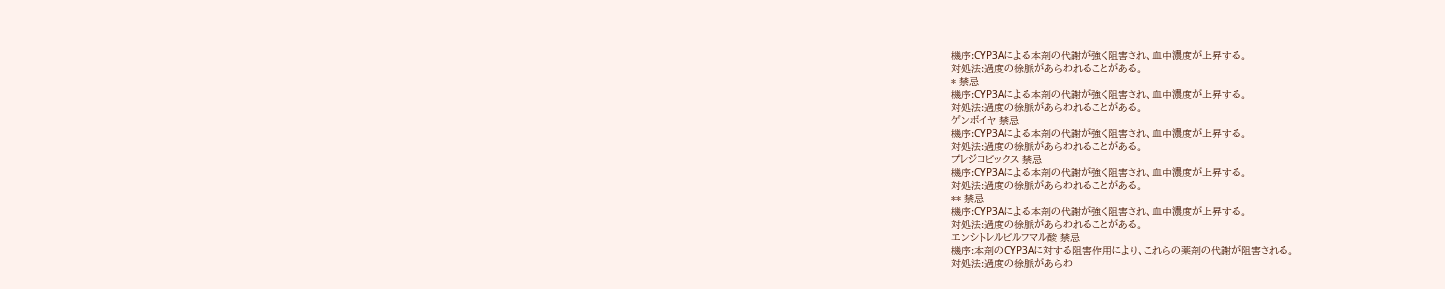機序:CYP3Aによる本剤の代謝が強く阻害され、血中濃度が上昇する。
対処法:過度の徐脈があらわれることがある。
* 禁忌
機序:CYP3Aによる本剤の代謝が強く阻害され、血中濃度が上昇する。
対処法:過度の徐脈があらわれることがある。
ゲンボイヤ 禁忌
機序:CYP3Aによる本剤の代謝が強く阻害され、血中濃度が上昇する。
対処法:過度の徐脈があらわれることがある。
プレジコビックス 禁忌
機序:CYP3Aによる本剤の代謝が強く阻害され、血中濃度が上昇する。
対処法:過度の徐脈があらわれることがある。
** 禁忌
機序:CYP3Aによる本剤の代謝が強く阻害され、血中濃度が上昇する。
対処法:過度の徐脈があらわれることがある。
エンシトレルビルフマル酸 禁忌
機序:本剤のCYP3Aに対する阻害作用により、これらの薬剤の代謝が阻害される。
対処法:過度の徐脈があらわ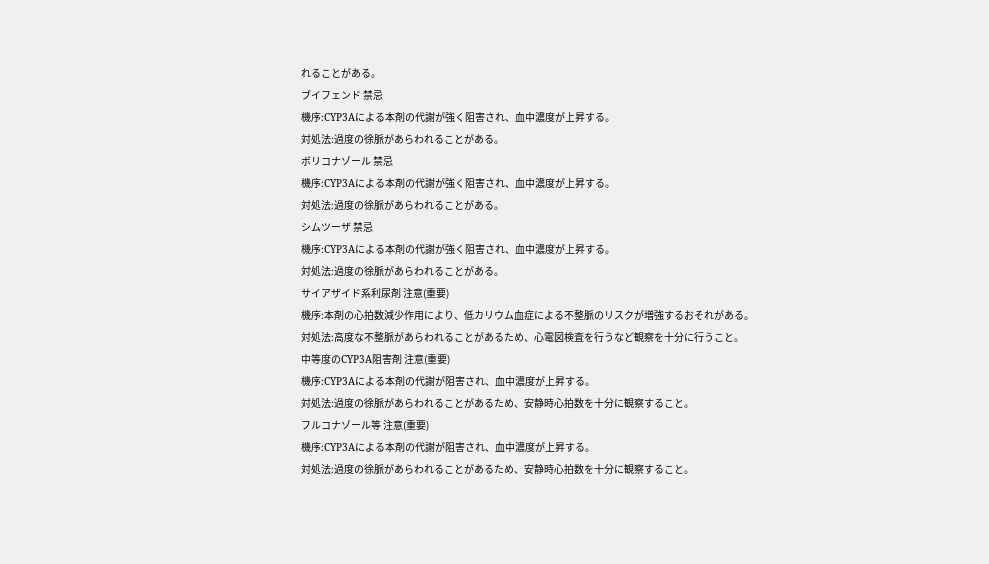れることがある。
ブイフェンド 禁忌
機序:CYP3Aによる本剤の代謝が強く阻害され、血中濃度が上昇する。
対処法:過度の徐脈があらわれることがある。
ボリコナゾール 禁忌
機序:CYP3Aによる本剤の代謝が強く阻害され、血中濃度が上昇する。
対処法:過度の徐脈があらわれることがある。
シムツーザ 禁忌
機序:CYP3Aによる本剤の代謝が強く阻害され、血中濃度が上昇する。
対処法:過度の徐脈があらわれることがある。
サイアザイド系利尿剤 注意(重要)
機序:本剤の心拍数減少作用により、低カリウム血症による不整脈のリスクが増強するおそれがある。
対処法:高度な不整脈があらわれることがあるため、心電図検査を行うなど観察を十分に行うこと。
中等度のCYP3A阻害剤 注意(重要)
機序:CYP3Aによる本剤の代謝が阻害され、血中濃度が上昇する。
対処法:過度の徐脈があらわれることがあるため、安静時心拍数を十分に観察すること。
フルコナゾール等 注意(重要)
機序:CYP3Aによる本剤の代謝が阻害され、血中濃度が上昇する。
対処法:過度の徐脈があらわれることがあるため、安静時心拍数を十分に観察すること。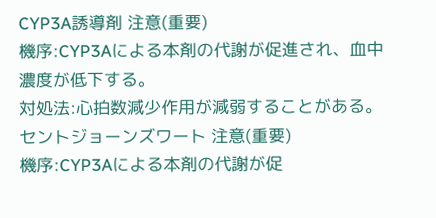CYP3A誘導剤 注意(重要)
機序:CYP3Aによる本剤の代謝が促進され、血中濃度が低下する。
対処法:心拍数減少作用が減弱することがある。
セントジョーンズワート 注意(重要)
機序:CYP3Aによる本剤の代謝が促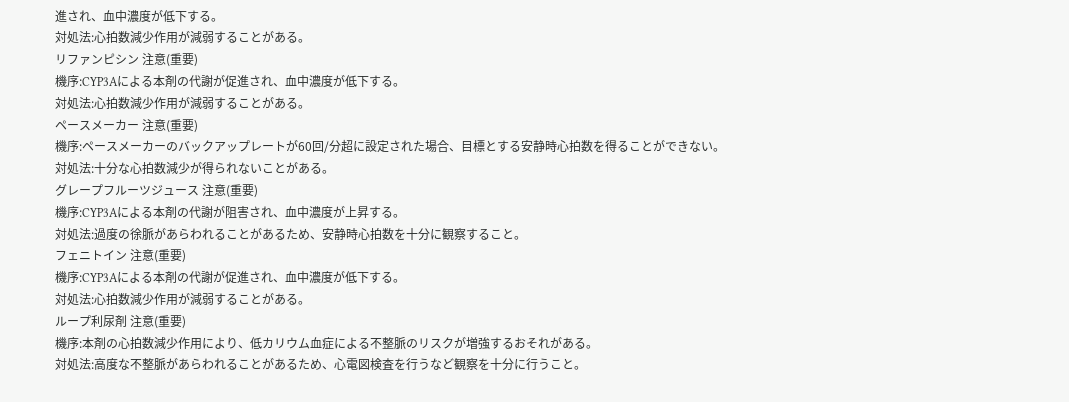進され、血中濃度が低下する。
対処法:心拍数減少作用が減弱することがある。
リファンピシン 注意(重要)
機序:CYP3Aによる本剤の代謝が促進され、血中濃度が低下する。
対処法:心拍数減少作用が減弱することがある。
ペースメーカー 注意(重要)
機序:ペースメーカーのバックアップレートが60回/分超に設定された場合、目標とする安静時心拍数を得ることができない。
対処法:十分な心拍数減少が得られないことがある。
グレープフルーツジュース 注意(重要)
機序:CYP3Aによる本剤の代謝が阻害され、血中濃度が上昇する。
対処法:過度の徐脈があらわれることがあるため、安静時心拍数を十分に観察すること。
フェニトイン 注意(重要)
機序:CYP3Aによる本剤の代謝が促進され、血中濃度が低下する。
対処法:心拍数減少作用が減弱することがある。
ループ利尿剤 注意(重要)
機序:本剤の心拍数減少作用により、低カリウム血症による不整脈のリスクが増強するおそれがある。
対処法:高度な不整脈があらわれることがあるため、心電図検査を行うなど観察を十分に行うこと。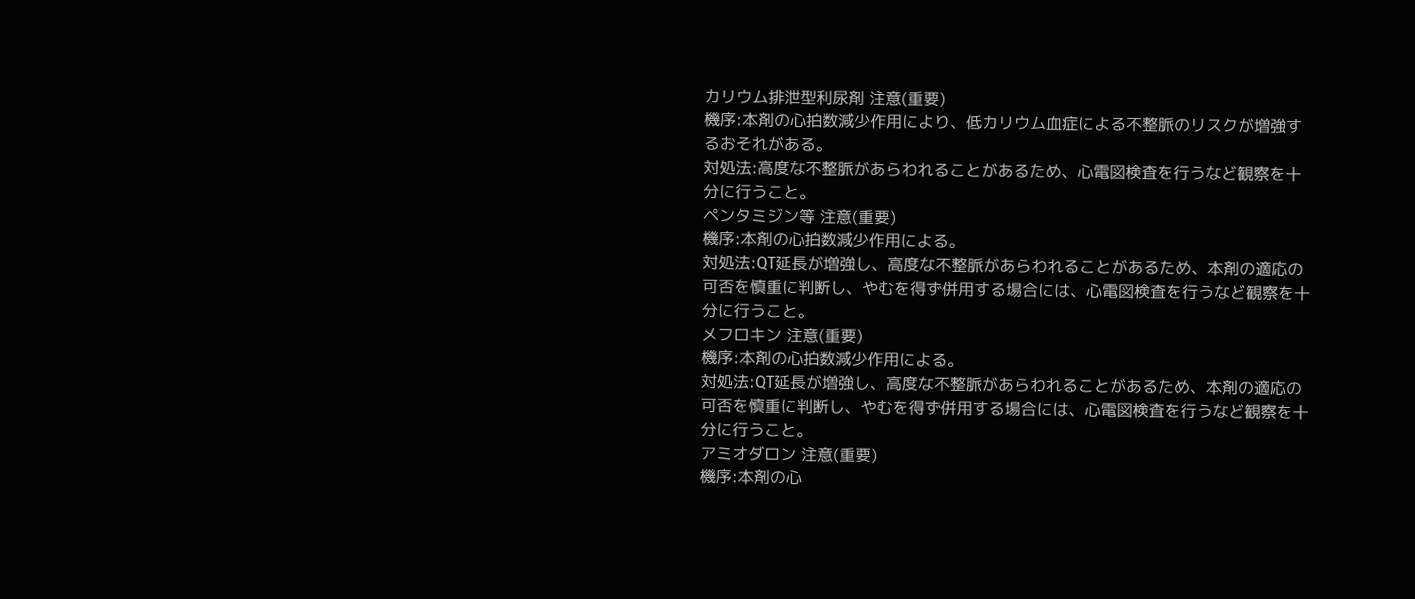カリウム排泄型利尿剤 注意(重要)
機序:本剤の心拍数減少作用により、低カリウム血症による不整脈のリスクが増強するおそれがある。
対処法:高度な不整脈があらわれることがあるため、心電図検査を行うなど観察を十分に行うこと。
ペンタミジン等 注意(重要)
機序:本剤の心拍数減少作用による。
対処法:QT延長が増強し、高度な不整脈があらわれることがあるため、本剤の適応の可否を慎重に判断し、やむを得ず併用する場合には、心電図検査を行うなど観察を十分に行うこと。
メフロキン 注意(重要)
機序:本剤の心拍数減少作用による。
対処法:QT延長が増強し、高度な不整脈があらわれることがあるため、本剤の適応の可否を慎重に判断し、やむを得ず併用する場合には、心電図検査を行うなど観察を十分に行うこと。
アミオダロン 注意(重要)
機序:本剤の心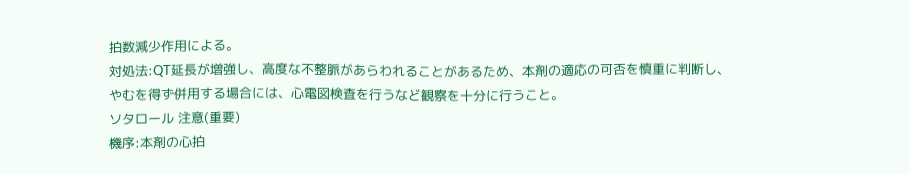拍数減少作用による。
対処法:QT延長が増強し、高度な不整脈があらわれることがあるため、本剤の適応の可否を慎重に判断し、やむを得ず併用する場合には、心電図検査を行うなど観察を十分に行うこと。
ソタロール 注意(重要)
機序:本剤の心拍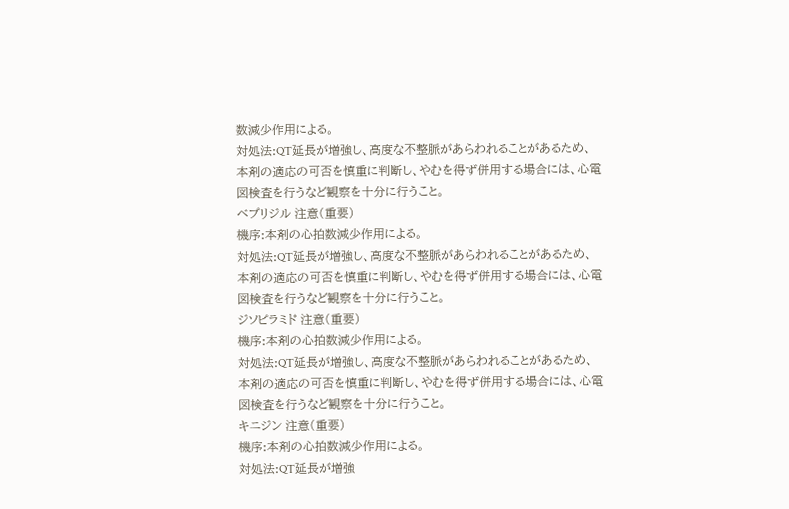数減少作用による。
対処法:QT延長が増強し、高度な不整脈があらわれることがあるため、本剤の適応の可否を慎重に判断し、やむを得ず併用する場合には、心電図検査を行うなど観察を十分に行うこと。
ベプリジル 注意(重要)
機序:本剤の心拍数減少作用による。
対処法:QT延長が増強し、高度な不整脈があらわれることがあるため、本剤の適応の可否を慎重に判断し、やむを得ず併用する場合には、心電図検査を行うなど観察を十分に行うこと。
ジソピラミド 注意(重要)
機序:本剤の心拍数減少作用による。
対処法:QT延長が増強し、高度な不整脈があらわれることがあるため、本剤の適応の可否を慎重に判断し、やむを得ず併用する場合には、心電図検査を行うなど観察を十分に行うこと。
キニジン 注意(重要)
機序:本剤の心拍数減少作用による。
対処法:QT延長が増強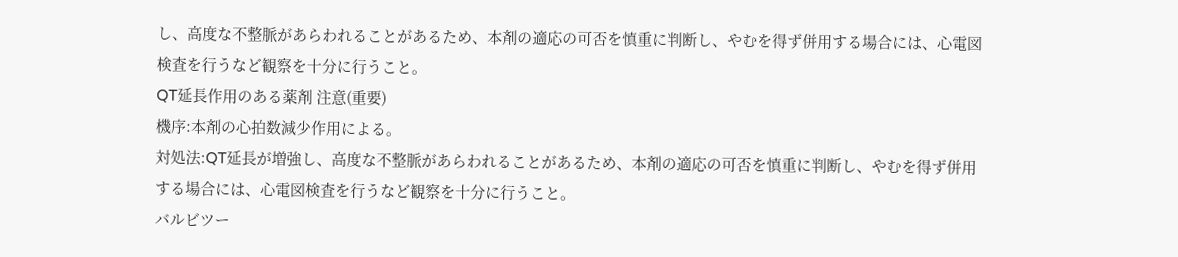し、高度な不整脈があらわれることがあるため、本剤の適応の可否を慎重に判断し、やむを得ず併用する場合には、心電図検査を行うなど観察を十分に行うこと。
QT延長作用のある薬剤 注意(重要)
機序:本剤の心拍数減少作用による。
対処法:QT延長が増強し、高度な不整脈があらわれることがあるため、本剤の適応の可否を慎重に判断し、やむを得ず併用する場合には、心電図検査を行うなど観察を十分に行うこと。
バルビツー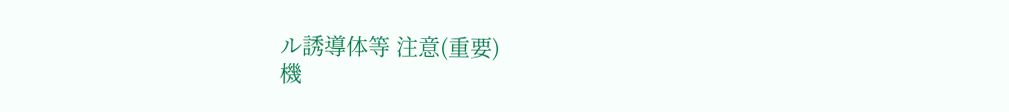ル誘導体等 注意(重要)
機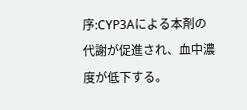序:CYP3Aによる本剤の代謝が促進され、血中濃度が低下する。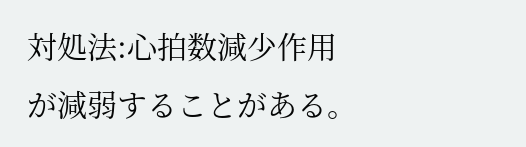対処法:心拍数減少作用が減弱することがある。